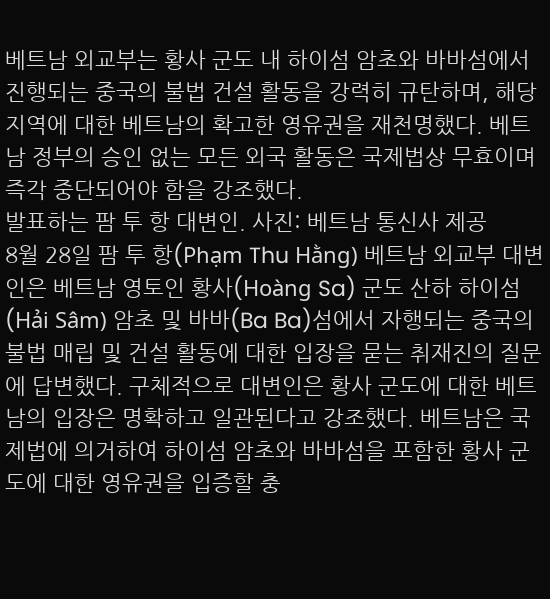베트남 외교부는 황사 군도 내 하이섬 암초와 바바섬에서 진행되는 중국의 불법 건설 활동을 강력히 규탄하며, 해당 지역에 대한 베트남의 확고한 영유권을 재천명했다. 베트남 정부의 승인 없는 모든 외국 활동은 국제법상 무효이며 즉각 중단되어야 함을 강조했다.
발표하는 팜 투 항 대변인. 사진: 베트남 통신사 제공
8월 28일 팜 투 항(Phạm Thu Hằng) 베트남 외교부 대변인은 베트남 영토인 황사(Hoàng Sa) 군도 산하 하이섬(Hải Sâm) 암초 및 바바(Ba Ba)섬에서 자행되는 중국의 불법 매립 및 건설 활동에 대한 입장을 묻는 취재진의 질문에 답변했다. 구체적으로 대변인은 황사 군도에 대한 베트남의 입장은 명확하고 일관된다고 강조했다. 베트남은 국제법에 의거하여 하이섬 암초와 바바섬을 포함한 황사 군도에 대한 영유권을 입증할 충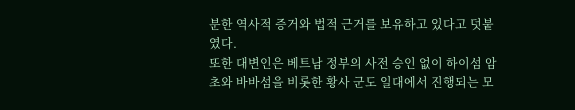분한 역사적 증거와 법적 근거를 보유하고 있다고 덧붙였다.
또한 대변인은 베트남 정부의 사전 승인 없이 하이섬 암초와 바바섬을 비롯한 황사 군도 일대에서 진행되는 모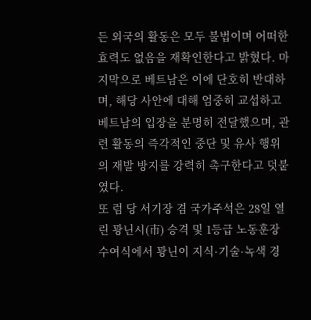든 외국의 활동은 모두 불법이며 어떠한 효력도 없음을 재확인한다고 밝혔다. 마지막으로 베트남은 이에 단호히 반대하며, 해당 사안에 대해 엄중히 교섭하고 베트남의 입장을 분명히 전달했으며, 관련 활동의 즉각적인 중단 및 유사 행위의 재발 방지를 강력히 촉구한다고 덧붙였다.
또 럼 당 서기장 겸 국가주석은 28일 열린 꽝닌시(市) 승격 및 1등급 노동훈장 수여식에서 꽝닌이 지식·기술·녹색 경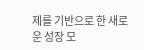제를 기반으로 한 새로운 성장 모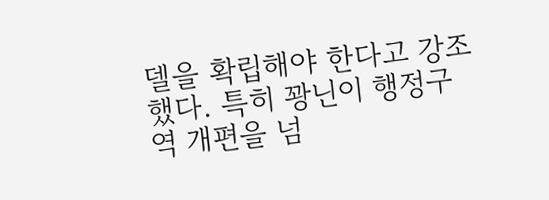델을 확립해야 한다고 강조했다. 특히 꽝닌이 행정구역 개편을 넘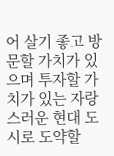어 살기 좋고 방문할 가치가 있으며 투자할 가치가 있는 자랑스러운 현대 도시로 도약할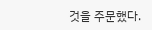것을 주문했다.